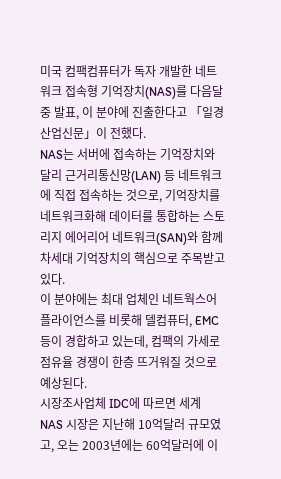미국 컴팩컴퓨터가 독자 개발한 네트워크 접속형 기억장치(NAS)를 다음달중 발표, 이 분야에 진출한다고 「일경산업신문」이 전했다.
NAS는 서버에 접속하는 기억장치와 달리 근거리통신망(LAN) 등 네트워크에 직접 접속하는 것으로, 기억장치를 네트워크화해 데이터를 통합하는 스토리지 에어리어 네트워크(SAN)와 함께 차세대 기억장치의 핵심으로 주목받고 있다.
이 분야에는 최대 업체인 네트웍스어플라이언스를 비롯해 델컴퓨터, EMC 등이 경합하고 있는데, 컴팩의 가세로 점유율 경쟁이 한층 뜨거워질 것으로 예상된다.
시장조사업체 IDC에 따르면 세계 NAS 시장은 지난해 10억달러 규모였고, 오는 2003년에는 60억달러에 이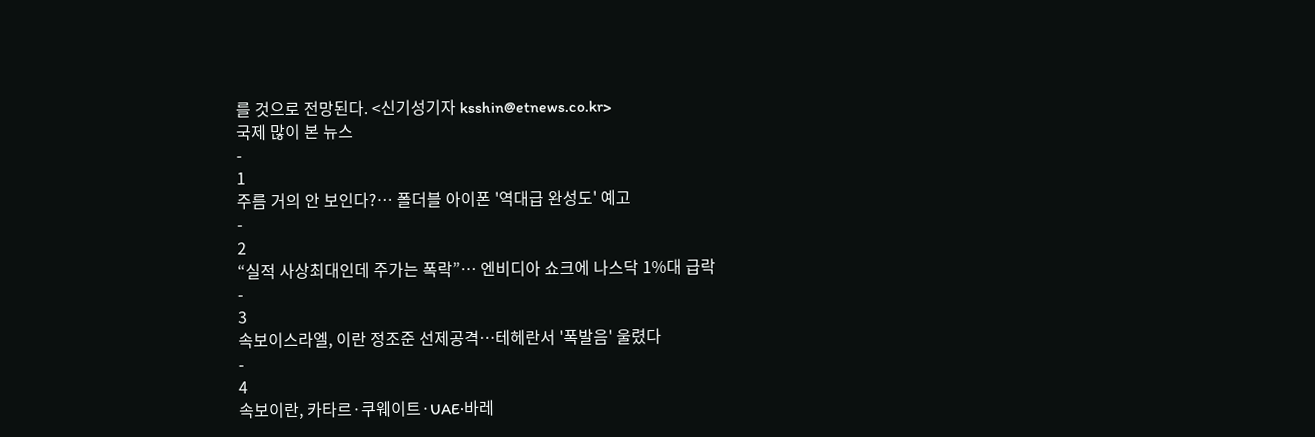를 것으로 전망된다. <신기성기자 ksshin@etnews.co.kr>
국제 많이 본 뉴스
-
1
주름 거의 안 보인다?… 폴더블 아이폰 '역대급 완성도' 예고
-
2
“실적 사상최대인데 주가는 폭락”… 엔비디아 쇼크에 나스닥 1%대 급락
-
3
속보이스라엘, 이란 정조준 선제공격…테헤란서 '폭발음' 울렸다
-
4
속보이란, 카타르·쿠웨이트·UAE·바레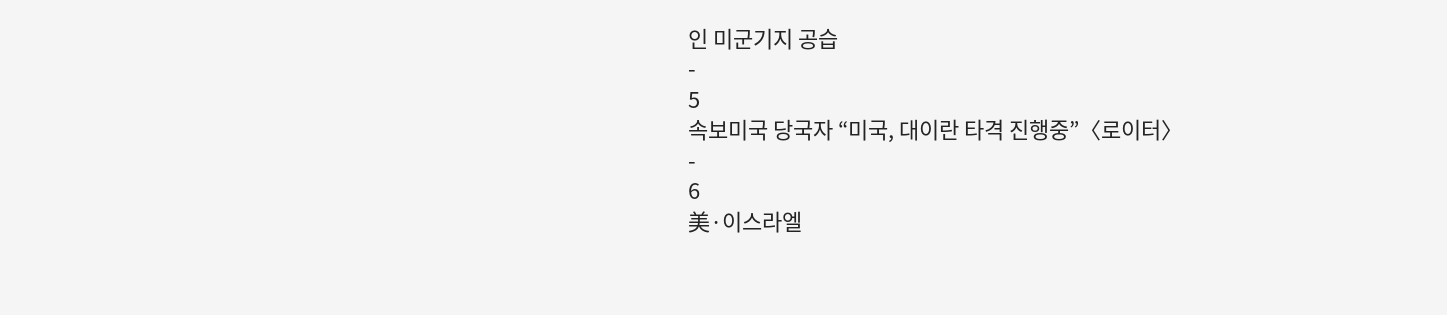인 미군기지 공습
-
5
속보미국 당국자 “미국, 대이란 타격 진행중”〈로이터〉
-
6
美·이스라엘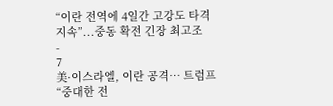“이란 전역에 4일간 고강도 타격 지속”...중동 확전 긴장 최고조
-
7
美·이스라엘, 이란 공격… 트럼프 “중대한 전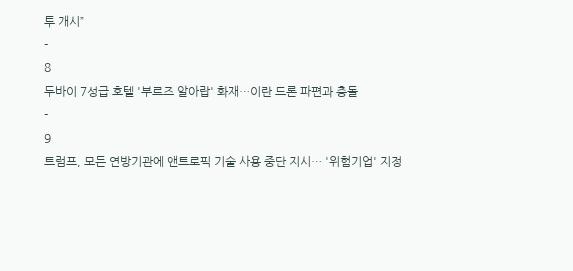투 개시”
-
8
두바이 7성급 호텔 '부르즈 알아랍' 화재…이란 드론 파편과 충돌
-
9
트럼프, 모든 연방기관에 앤트로픽 기술 사용 중단 지시… '위험기업' 지정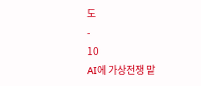도
-
10
AI에 가상전쟁 맡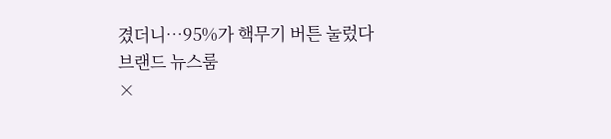겼더니…95%가 핵무기 버튼 눌렀다
브랜드 뉴스룸
×